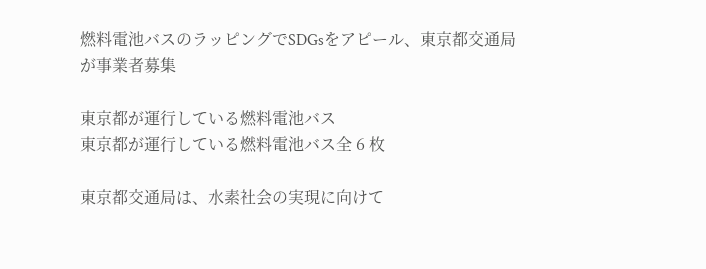燃料電池バスのラッピングでSDGsをアピール、東京都交通局が事業者募集

東京都が運行している燃料電池バス
東京都が運行している燃料電池バス全 6 枚

東京都交通局は、水素社会の実現に向けて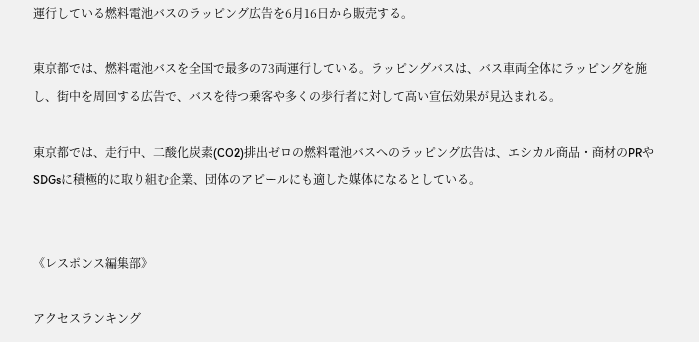運行している燃料電池バスのラッピング広告を6月16日から販売する。

東京都では、燃料電池バスを全国で最多の73両運行している。ラッピングバスは、バス車両全体にラッピングを施し、街中を周回する広告で、バスを待つ乗客や多くの歩行者に対して高い宣伝効果が見込まれる。

東京都では、走行中、二酸化炭素(CO2)排出ゼロの燃料電池バスへのラッピング広告は、エシカル商品・商材のPRやSDGsに積極的に取り組む企業、団体のアピールにも適した媒体になるとしている。


《レスポンス編集部》

アクセスランキング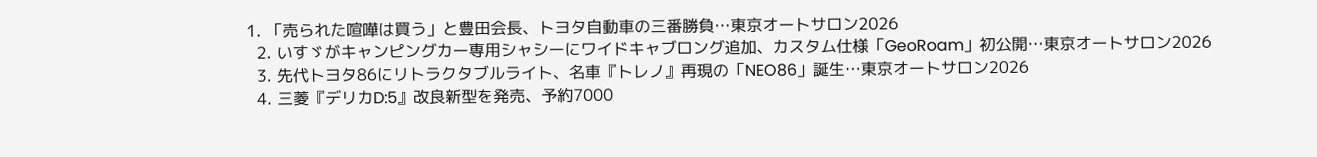1. 「売られた喧嘩は買う」と豊田会長、トヨタ自動車の三番勝負…東京オートサロン2026
  2. いすゞがキャンピングカー専用シャシーにワイドキャブロング追加、カスタム仕様「GeoRoam」初公開…東京オートサロン2026
  3. 先代トヨタ86にリトラクタブルライト、名車『トレノ』再現の「NEO86」誕生…東京オートサロン2026
  4. 三菱『デリカD:5』改良新型を発売、予約7000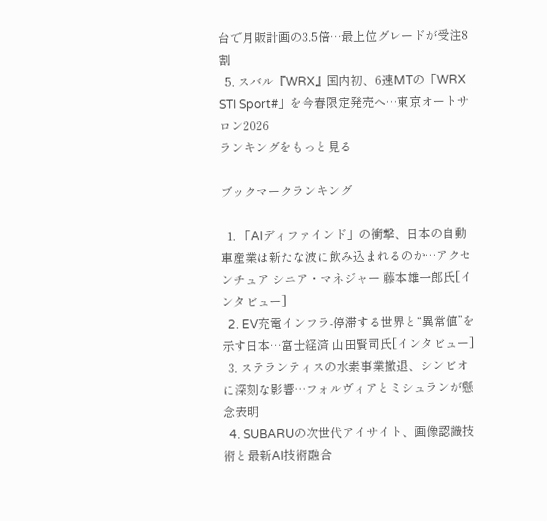台で月販計画の3.5倍…最上位グレードが受注8割
  5. スバル『WRX』国内初、6速MTの「WRX STI Sport#」を今春限定発売へ…東京オートサロン2026
ランキングをもっと見る

ブックマークランキング

  1. 「AIディファインド」の衝撃、日本の自動車産業は新たな波に飲み込まれるのか…アクセンチュア シニア・マネジャー 藤本雄一郎氏[インタビュー]
  2. EV充電インフラ-停滞する世界と“異常値”を示す日本…富士経済 山田賢司氏[インタビュー]
  3. ステランティスの水素事業撤退、シンビオに深刻な影響…フォルヴィアとミシュランが懸念表明
  4. SUBARUの次世代アイサイト、画像認識技術と最新AI技術融合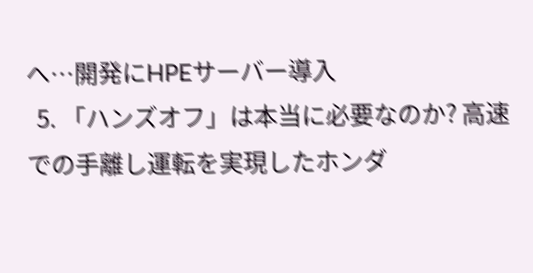へ…開発にHPEサーバー導入
  5. 「ハンズオフ」は本当に必要なのか? 高速での手離し運転を実現したホンダ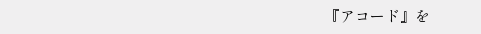『アコード』を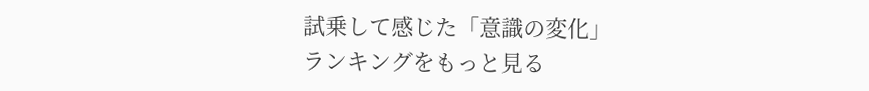試乗して感じた「意識の変化」
ランキングをもっと見る